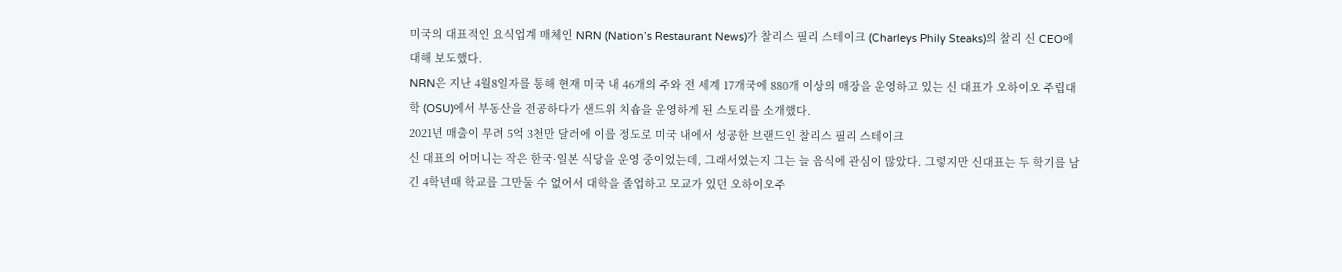미국의 대표적인 요식업계 매체인 NRN (Nation’s Restaurant News)가 찰리스 필리 스테이크 (Charleys Phily Steaks)의 찰리 신 CEO에 대해 보도했다.
NRN은 지난 4월8일자를 통해 현재 미국 내 46개의 주와 전 세계 17개국에 880개 이상의 매장을 운영하고 있는 신 대표가 오하이오 주립대학 (OSU)에서 부동산을 전공하다가 샌드위 치숍을 운영하게 된 스토리를 소개했다.
2021년 매출이 무려 5억 3천만 달러에 이를 정도로 미국 내에서 성공한 브랜드인 찰리스 필리 스테이크
신 대표의 어머니는 작은 한국·일본 식당을 운영 중이었는데, 그래서였는지 그는 늘 음식에 관심이 많았다. 그렇지만 신대표는 두 학기를 남긴 4학년때 학교를 그만둘 수 없어서 대학을 졸업하고 모교가 있던 오하이오주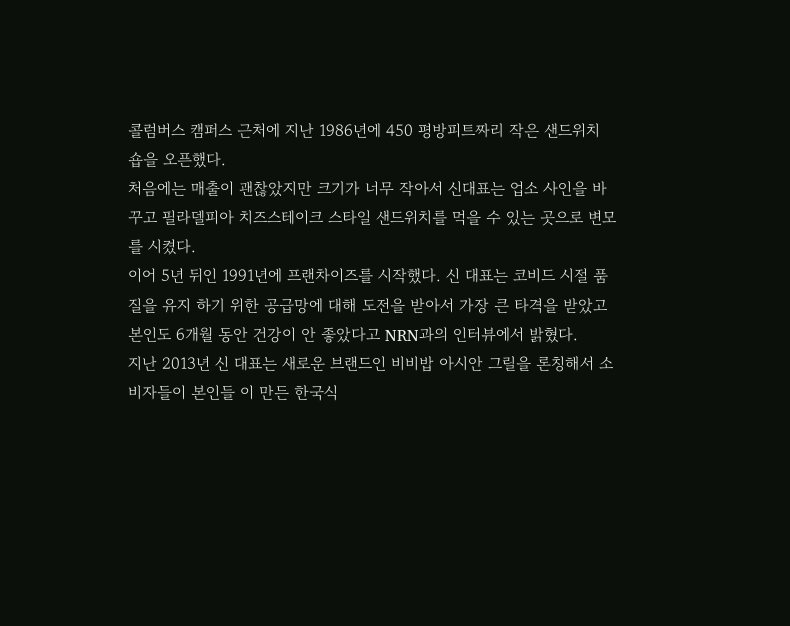콜럼버스 캠퍼스 근처에 지난 1986년에 450 평방피트짜리 작은 샌드위치 숍을 오픈했다.
처음에는 매출이 괜찮았지만 크기가 너무 작아서 신대표는 업소 사인을 바꾸고 필라델피아 치즈스테이크 스타일 샌드위치를 먹을 수 있는 곳으로 변모를 시켰다.
이어 5년 뒤인 1991년에 프랜차이즈를 시작했다. 신 대표는 코비드 시절 품질을 유지 하기 위한 공급망에 대해 도전을 받아서 가장 큰 타격을 받았고 본인도 6개월 동안 건강이 안 좋았다고 NRN과의 인터뷰에서 밝혔다.
지난 2013년 신 대표는 새로운 브랜드인 비비밥 아시안 그릴을 론칭해서 소비자들이 본인들 이 만든 한국식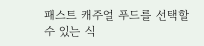패스트 캐주얼 푸드를 선택할 수 있는 식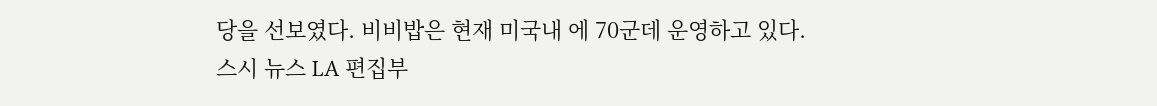당을 선보였다. 비비밥은 현재 미국내 에 70군데 운영하고 있다.
스시 뉴스 LA 편집부